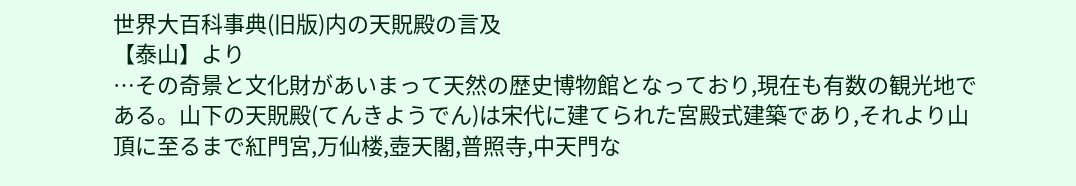世界大百科事典(旧版)内の天貺殿の言及
【泰山】より
…その奇景と文化財があいまって天然の歴史博物館となっており,現在も有数の観光地である。山下の天貺殿(てんきようでん)は宋代に建てられた宮殿式建築であり,それより山頂に至るまで紅門宮,万仙楼,壺天閣,普照寺,中天門な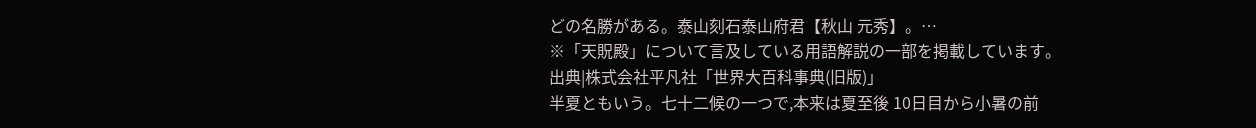どの名勝がある。泰山刻石泰山府君【秋山 元秀】。…
※「天貺殿」について言及している用語解説の一部を掲載しています。
出典|株式会社平凡社「世界大百科事典(旧版)」
半夏ともいう。七十二候の一つで,本来は夏至後 10日目から小暑の前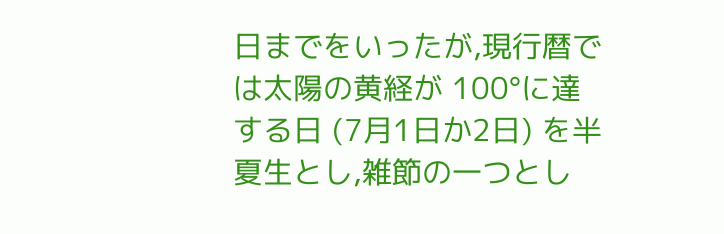日までをいったが,現行暦では太陽の黄経が 100°に達する日 (7月1日か2日) を半夏生とし,雑節の一つとし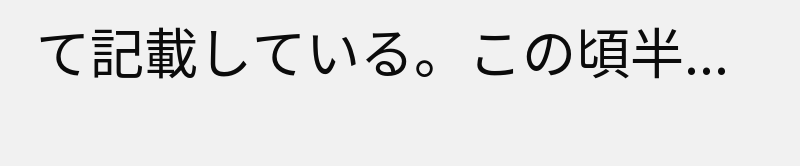て記載している。この頃半...